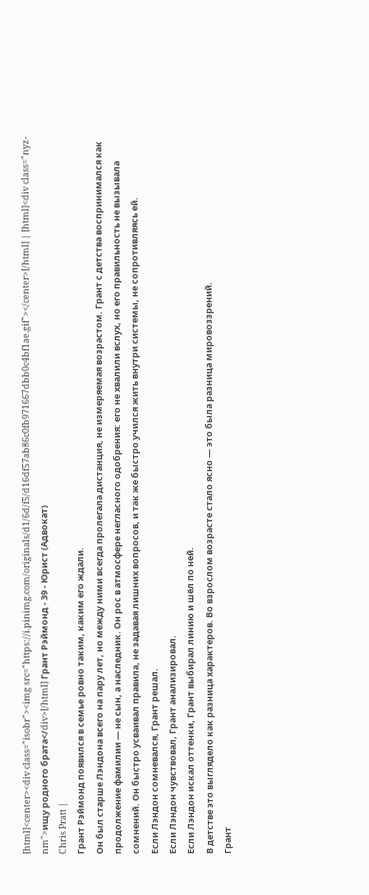[html]<center><div class="isobr"><img src="https://i.pinimg.com/originals/d1/6d/f5/d16df57ab86c0fb971667dbb0c4bf1ae.gif"></center>[/html] | [html]<div class="nyz-nm">ищу родного брата</div>[/html] Грант Рэймонд - 39 - Юрист (Адвокат)
Chris Pratt |
Грант Рэймонд появился в семье ровно таким, каким его ждали.
Он был старше Лэндона всего на пару лет, но между ними всегда пролегала дистанция, не измеряемая возрастом. Грант с детства воспринимался как продолжение фамилии — не сын, а наследник. Он рос в атмосфере негласного одобрения: его не хвалили вслух, но его правильность не вызывала сомнений. Он быстро усваивал правила, не задавая лишних вопросов, и так же быстро учился жить внутри системы, не сопротивляясь ей.
Если Лэндон сомневался, Грант решал.
Если Лэндон чувствовал, Грант анализировал.
Если Лэндон искал оттенки, Грант выбирал линию и шёл по ней.
В детстве это выглядело как разница характеров. Во взрослом возрасте стало ясно — это была разница мировоззрений.
Грант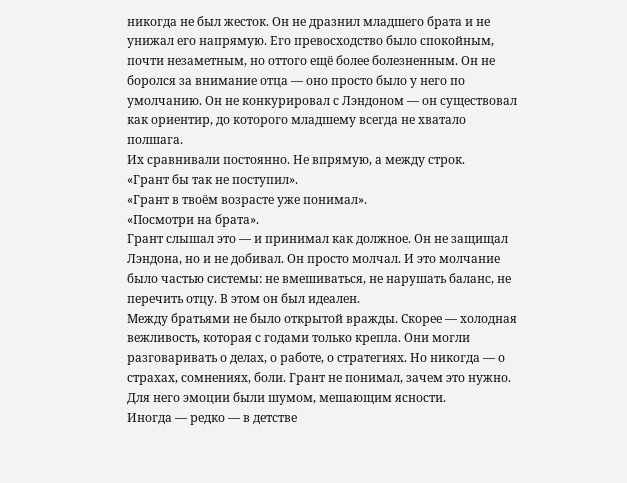никогда не был жесток. Он не дразнил младшего брата и не унижал его напрямую. Его превосходство было спокойным, почти незаметным, но оттого ещё более болезненным. Он не боролся за внимание отца — оно просто было у него по умолчанию. Он не конкурировал с Лэндоном — он существовал как ориентир, до которого младшему всегда не хватало полшага.
Их сравнивали постоянно. Не впрямую, а между строк.
«Грант бы так не поступил».
«Грант в твоём возрасте уже понимал».
«Посмотри на брата».
Грант слышал это — и принимал как должное. Он не защищал Лэндона, но и не добивал. Он просто молчал. И это молчание было частью системы: не вмешиваться, не нарушать баланс, не перечить отцу. В этом он был идеален.
Между братьями не было открытой вражды. Скорее — холодная вежливость, которая с годами только крепла. Они могли разговаривать о делах, о работе, о стратегиях. Но никогда — о страхах, сомнениях, боли. Грант не понимал, зачем это нужно. Для него эмоции были шумом, мешающим ясности.
Иногда — редко — в детстве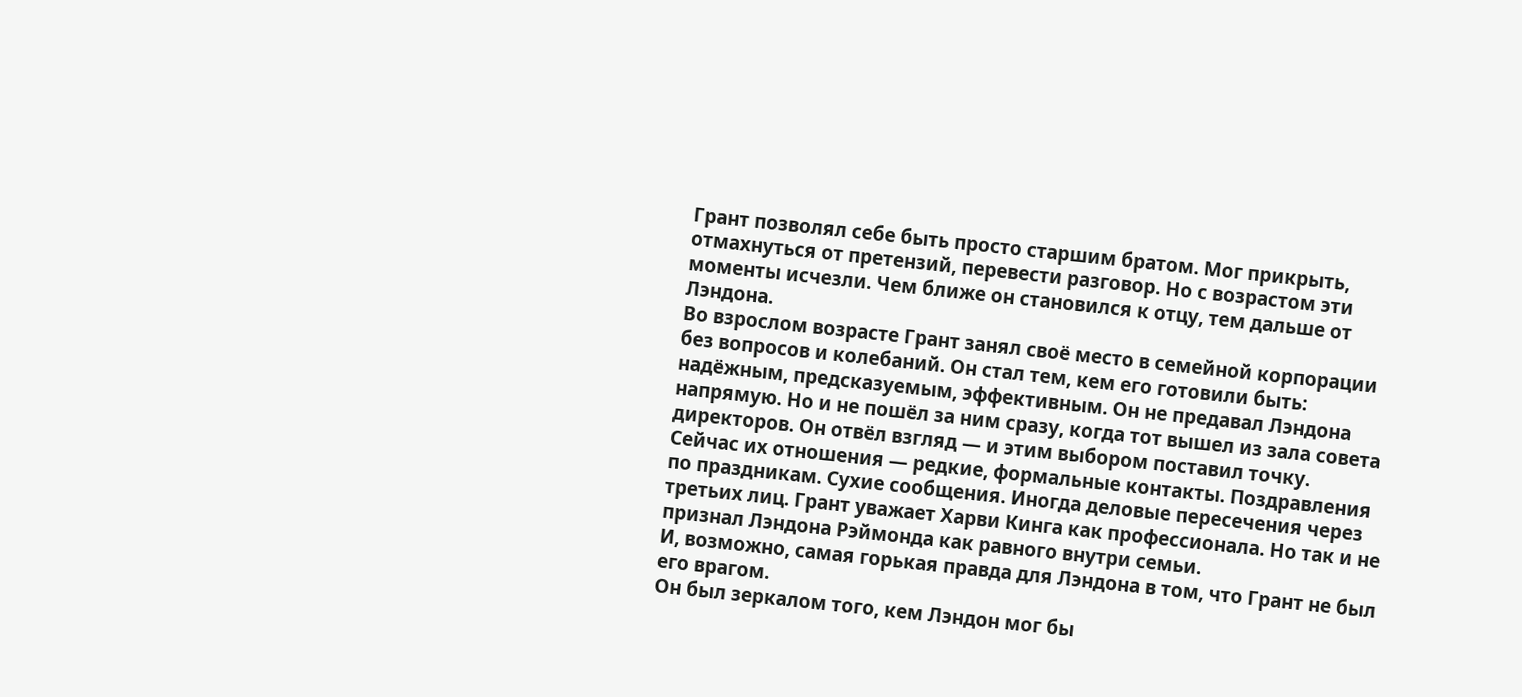Грант позволял себе быть просто старшим братом. Мог прикрыть, отмахнуться от претензий, перевести разговор. Но с возрастом эти моменты исчезли. Чем ближе он становился к отцу, тем дальше от Лэндона.
Во взрослом возрасте Грант занял своё место в семейной корпорации без вопросов и колебаний. Он стал тем, кем его готовили быть: надёжным, предсказуемым, эффективным. Он не предавал Лэндона напрямую. Но и не пошёл за ним сразу, когда тот вышел из зала совета директоров. Он отвёл взгляд — и этим выбором поставил точку.
Сейчас их отношения — редкие, формальные контакты. Поздравления по праздникам. Сухие сообщения. Иногда деловые пересечения через третьих лиц. Грант уважает Харви Кинга как профессионала. Но так и не признал Лэндона Рэймонда как равного внутри семьи.
И, возможно, самая горькая правда для Лэндона в том, что Грант не был его врагом.
Он был зеркалом того, кем Лэндон мог бы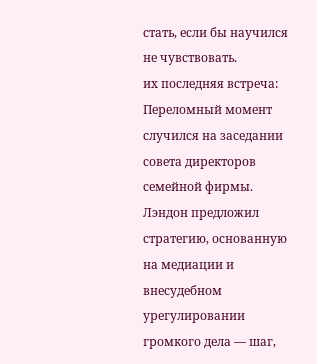стать, если бы научился не чувствовать.
их последняя встреча:
Переломный момент случился на заседании совета директоров семейной фирмы. Лэндон предложил стратегию, основанную на медиации и внесудебном урегулировании громкого дела — шаг,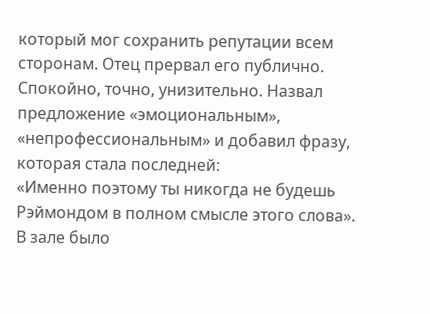который мог сохранить репутации всем сторонам. Отец прервал его публично. Спокойно, точно, унизительно. Назвал предложение «эмоциональным», «непрофессиональным» и добавил фразу, которая стала последней:
«Именно поэтому ты никогда не будешь Рэймондом в полном смысле этого слова».
В зале было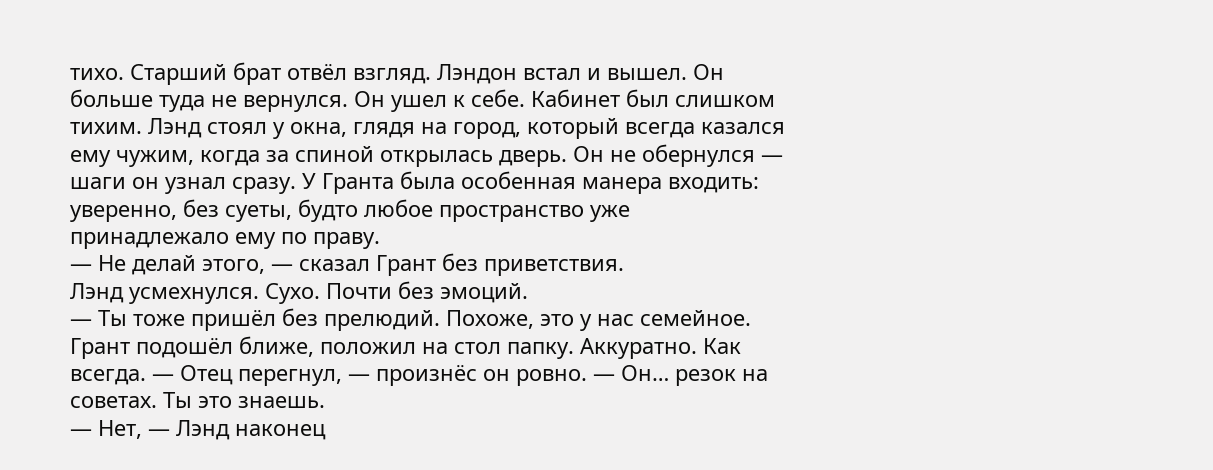тихо. Старший брат отвёл взгляд. Лэндон встал и вышел. Он больше туда не вернулся. Он ушел к себе. Кабинет был слишком тихим. Лэнд стоял у окна, глядя на город, который всегда казался ему чужим, когда за спиной открылась дверь. Он не обернулся — шаги он узнал сразу. У Гранта была особенная манера входить: уверенно, без суеты, будто любое пространство уже принадлежало ему по праву.
— Не делай этого, — сказал Грант без приветствия.
Лэнд усмехнулся. Сухо. Почти без эмоций.
— Ты тоже пришёл без прелюдий. Похоже, это у нас семейное. Грант подошёл ближе, положил на стол папку. Аккуратно. Как всегда. — Отец перегнул, — произнёс он ровно. — Он… резок на советах. Ты это знаешь.
— Нет, — Лэнд наконец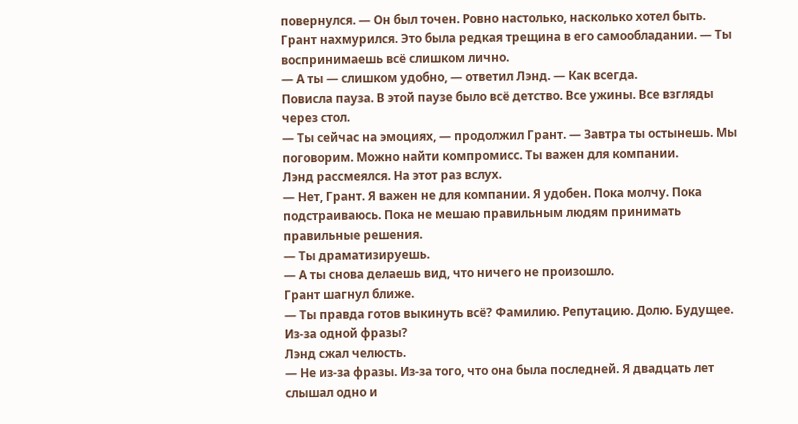повернулся. — Он был точен. Ровно настолько, насколько хотел быть. Грант нахмурился. Это была редкая трещина в его самообладании. — Ты воспринимаешь всё слишком лично.
— А ты — слишком удобно, — ответил Лэнд. — Как всегда.
Повисла пауза. В этой паузе было всё детство. Все ужины. Все взгляды через стол.
— Ты сейчас на эмоциях, — продолжил Грант. — Завтра ты остынешь. Мы поговорим. Можно найти компромисс. Ты важен для компании.
Лэнд рассмеялся. На этот раз вслух.
— Нет, Грант. Я важен не для компании. Я удобен. Пока молчу. Пока подстраиваюсь. Пока не мешаю правильным людям принимать правильные решения.
— Ты драматизируешь.
— А ты снова делаешь вид, что ничего не произошло.
Грант шагнул ближе.
— Ты правда готов выкинуть всё? Фамилию. Репутацию. Долю. Будущее. Из-за одной фразы?
Лэнд сжал челюсть.
— Не из-за фразы. Из-за того, что она была последней. Я двадцать лет слышал одно и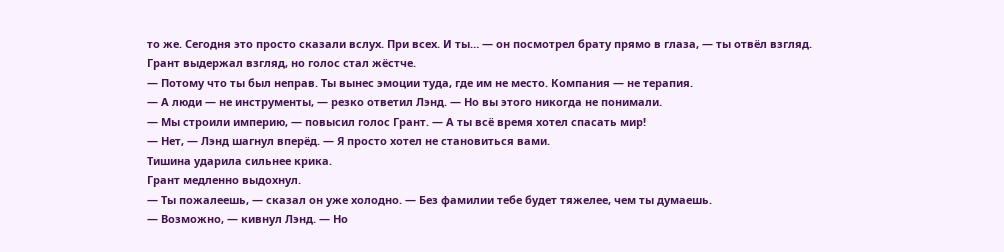то же. Сегодня это просто сказали вслух. При всех. И ты… — он посмотрел брату прямо в глаза, — ты отвёл взгляд.
Грант выдержал взгляд, но голос стал жёстче.
— Потому что ты был неправ. Ты вынес эмоции туда, где им не место. Компания — не терапия.
— А люди — не инструменты, — резко ответил Лэнд. — Но вы этого никогда не понимали.
— Мы строили империю, — повысил голос Грант. — А ты всё время хотел спасать мир!
— Нет, — Лэнд шагнул вперёд. — Я просто хотел не становиться вами.
Тишина ударила сильнее крика.
Грант медленно выдохнул.
— Ты пожалеешь, — сказал он уже холодно. — Без фамилии тебе будет тяжелее, чем ты думаешь.
— Возможно, — кивнул Лэнд. — Но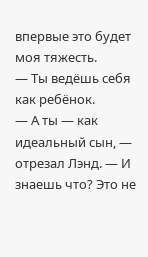впервые это будет моя тяжесть.
— Ты ведёшь себя как ребёнок.
— А ты — как идеальный сын, — отрезал Лэнд. — И знаешь что? Это не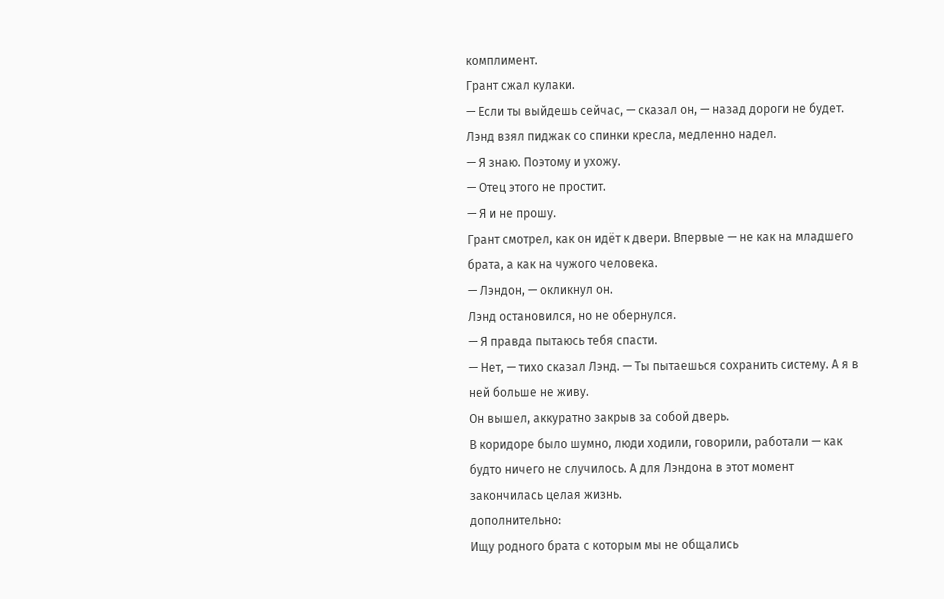комплимент.
Грант сжал кулаки.
— Если ты выйдешь сейчас, — сказал он, — назад дороги не будет.
Лэнд взял пиджак со спинки кресла, медленно надел.
— Я знаю. Поэтому и ухожу.
— Отец этого не простит.
— Я и не прошу.
Грант смотрел, как он идёт к двери. Впервые — не как на младшего брата, а как на чужого человека.
— Лэндон, — окликнул он.
Лэнд остановился, но не обернулся.
— Я правда пытаюсь тебя спасти.
— Нет, — тихо сказал Лэнд. — Ты пытаешься сохранить систему. А я в ней больше не живу.
Он вышел, аккуратно закрыв за собой дверь.
В коридоре было шумно, люди ходили, говорили, работали — как будто ничего не случилось. А для Лэндона в этот момент закончилась целая жизнь.
дополнительно:
Ищу родного брата с которым мы не общались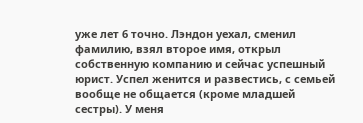уже лет 6 точно. Лэндон уехал, сменил фамилию, взял второе имя, открыл собственную компанию и сейчас успешный юрист. Успел женится и развестись, с семьей вообще не общается (кроме младшей сестры). У меня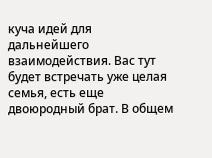куча идей для дальнейшего взаимодействия. Вас тут будет встречать уже целая семья, есть еще двоюродный брат. В общем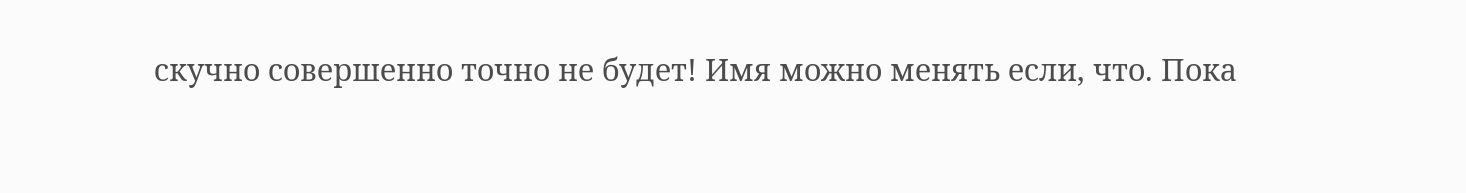скучно совершенно точно не будет! Имя можно менять если, что. Пока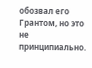обозвал его Грантом, но это не принципиально.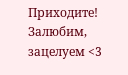Приходите! Залюбим, зацелуем <3